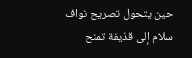حين يتحول تصريح نواف سلام إلى قذيفة تمنح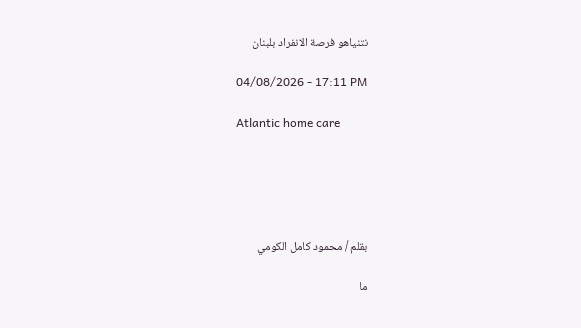نتنياهو فرصة الانفراد بلبنان

04/08/2026 - 17:11 PM

Atlantic home care





بقلم / محمود كامل الكومي

ما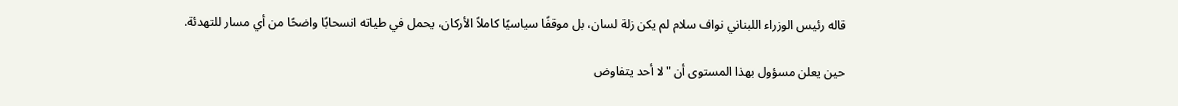قاله رئيس الوزراء اللبناني نواف سلام لم يكن زلة لسان، بل موقفًا سياسيًا كاملاً الأركان، يحمل في طياته انسحابًا واضحًا من أي مسار للتهدئة.

حين يعلن مسؤول بهذا المستوى أن "لا أحد يتفاوض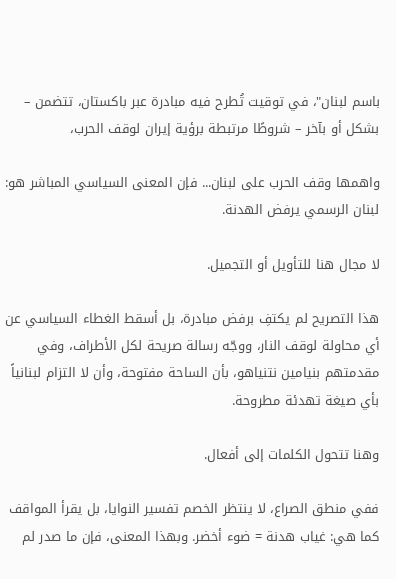باسم لبنان"، في توقيت تُطرح فيه مبادرة عبر باكستان، تتضمن – بشكل أو بآخر – شروطًا مرتبطة برؤية إيران لوقف الحرب،

واهمها وقف الحرب على لبنان... فإن المعنى السياسي المباشر هو: لبنان الرسمي يرفض الهدنة.

لا مجال هنا للتأويل أو التجميل.

هذا التصريح لم يكتفِ برفض مبادرة، بل أسقط الغطاء السياسي عن أي محاولة لوقف النار، ووجّه رسالة صريحة لكل الأطراف، وفي مقدمتهم بنيامين نتنياهو، بأن الساحة مفتوحة، وأن لا التزام لبنانياً بأي صيغة تهدئة مطروحة.

وهنا تتحول الكلمات إلى أفعال.

ففي منطق الصراع، لا ينتظر الخصم تفسير النوايا، بل يقرأ المواقف كما هي: غياب هدنة = ضوء أخضر. وبهذا المعنى، فإن ما صدر لم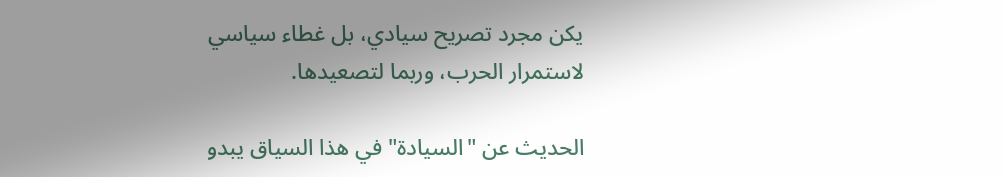يكن مجرد تصريح سيادي، بل غطاء سياسي لاستمرار الحرب، وربما لتصعيدها.

الحديث عن "السيادة" في هذا السياق يبدو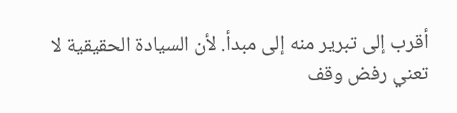أقرب إلى تبرير منه إلى مبدأ. لأن السيادة الحقيقية لا تعني رفض وقف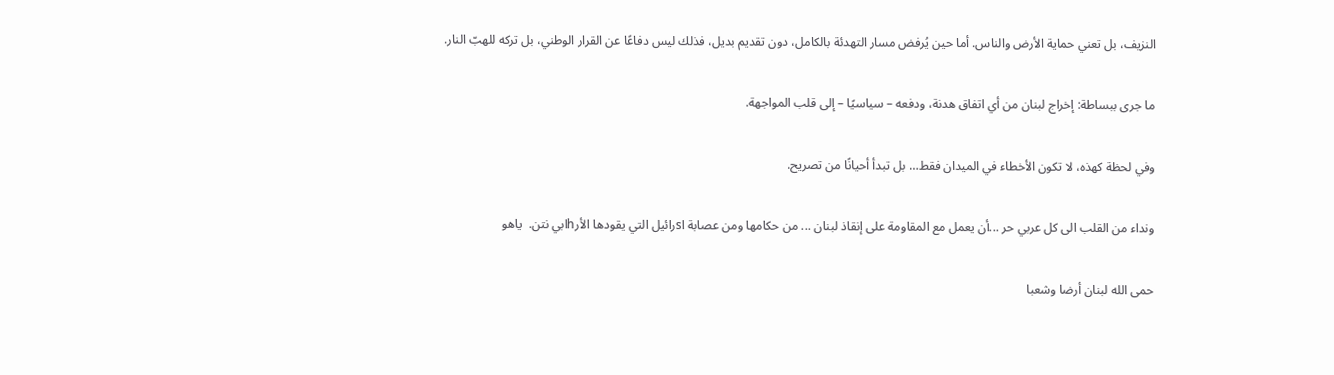النزيف، بل تعني حماية الأرض والناس. أما حين يُرفض مسار التهدئة بالكامل، دون تقديم بديل، فذلك ليس دفاعًا عن القرار الوطني، بل تركه للهبّ النار.

ما جرى ببساطة: إخراج لبنان من أي اتفاق هدنة، ودفعه – سياسيًا – إلى قلب المواجهة.

وفي لحظة كهذه، لا تكون الأخطاء في الميدان فقط… بل تبدأ أحيانًا من تصريح.

ونداء من القلب الى كل عربي حر ...أن يعمل مع المقاومة على إنقاذ لبنان ... من حكامها ومن عصابة اsرائيل التي يقودها الأرhابي نتن.  ياهو

حمى الله لبنان أرضا وشعبا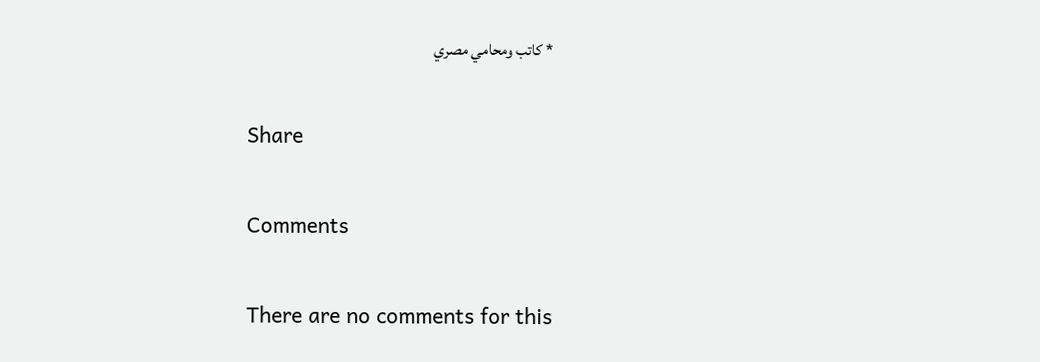* كاتب ومحامي مصري

Share

Comments

There are no comments for this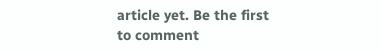article yet. Be the first to comment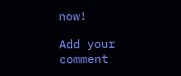now!

Add your comment